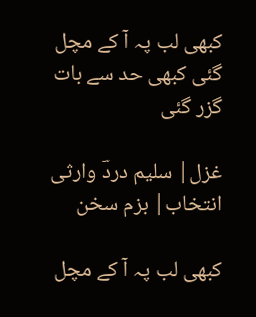کبھی لب پہ آ کے مچل گئی کبھی حد سے بات گزر گئی

غزل| سلیم دردؔ وارثی انتخاب| بزم سخن

کبھی لب پہ آ کے مچل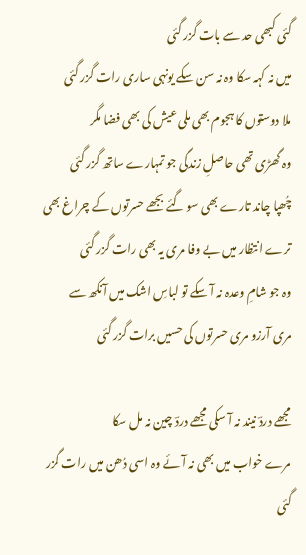گئی کبھی حد سے بات گزر گئی
میں نہ کہہ سکا وہ نہ سن سکے یونہی ساری رات گزر گئی
ملا دوستوں کا ہجوم بھی ملی عیش کی بھی فضا مگر
وہ گھڑی تھی حاصلِ زندگی جو تمہارے ساتھ گزر گئی
چُھپا چاند تارے بھی سو گئے بجھے حسرتوں کے چراغ بھی
ترے انتظار میں بے وفا مری یہ بھی رات گزر گئی
وہ جو شامِ وعدہ نہ آ سکے تو لباسِ اشک میں آنکھ سے
مری آرزو مری حسرتوں کی حسیں برات گزر گئی

مجھے دردؔ نیند نہ آ سکی مجھے دردؔ چین نہ مل سکا
مرے خواب میں بھی نہ آئے وہ اسی دُھن میں رات گزر گئی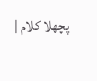پچھلا کلام |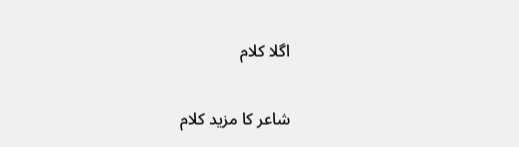اگلا کلام

شاعر کا مزید کلام